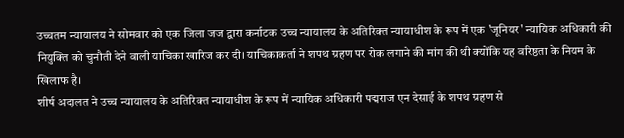उच्चतम न्यायालय ने सोमवार को एक जिला जज द्वारा कर्नाटक उच्च न्यायालय के अतिरिक्त न्यायाधीश के रूप में एक 'जूनियर' न्यायिक अधिकारी की नियुक्ति को चुनौती देने वाली याचिका खारिज कर दी। याचिकाकर्ता ने शपथ ग्रहण पर रोक लगाने की मांग की थी क्योंकि यह वरिष्ठता के नियम के खिलाफ है।
शीर्ष अदालत ने उच्च न्यायालय के अतिरिक्त न्यायाधीश के रूप में न्यायिक अधिकारी पद्मराज एन देसाई के शपथ ग्रहण से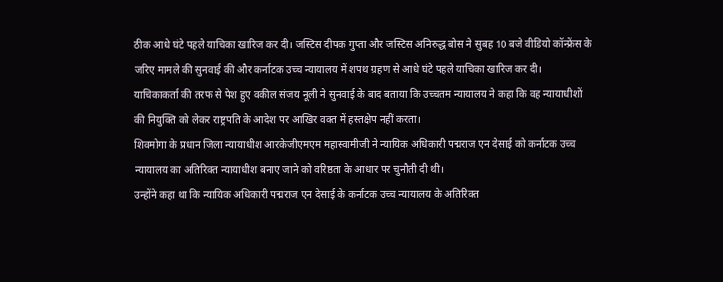ठीक आधे घंटे पहले याचिका खारिज कर दी। जस्टिस दीपक गुप्ता और जस्टिस अनिरुद्ध बोस ने सुबह 10 बजे वीडियो कॉन्फ्रेंस के जरिए मामले की सुनवाई की और कर्नाटक उच्च न्यायालय में शपथ ग्रहण से आधे घंटे पहले याचिका खारिज कर दी।
याचिकाकर्ता की तरफ से पेश हुए वकील संजय नूली ने सुनवाई के बाद बताया कि उच्चतम न्यायालय ने कहा कि वह न्यायाधीशों की नियुक्ति को लेकर राष्ट्रपति के आदेश पर आखिर वक्त में हस्तक्षेप नहीं करता।
शिवमोगा के प्रधान जिला न्यायाधीश आरकेजीएमएम महास्वामीजी ने न्यायिक अधिकारी पद्मराज एन देसाई को कर्नाटक उच्च न्यायालय का अतिरिक्त न्यायाधीश बनाए जाने को वरिष्ठता के आधार पर चुनौती दी थी।
उन्होंने कहा था कि न्यायिक अधिकारी पद्मराज एन देसाई के कर्नाटक उच्च न्यायालय के अतिरिक्त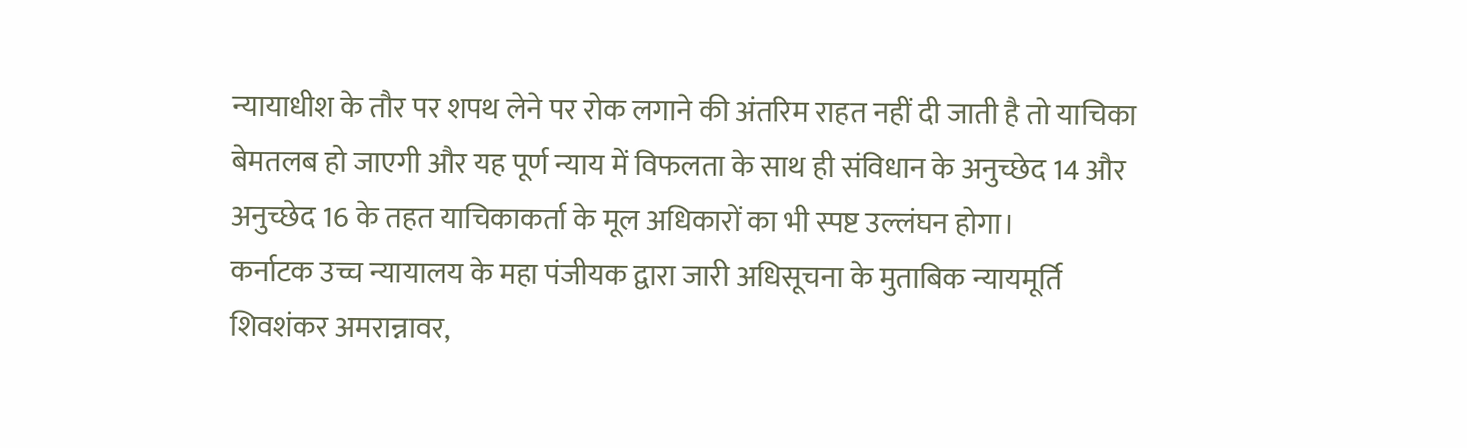न्यायाधीश के तौर पर शपथ लेने पर रोक लगाने की अंतरिम राहत नहीं दी जाती है तो याचिका बेमतलब हो जाएगी और यह पूर्ण न्याय में विफलता के साथ ही संविधान के अनुच्छेद 14 और अनुच्छेद 16 के तहत याचिकाकर्ता के मूल अधिकारों का भी स्पष्ट उल्लंघन होगा।
कर्नाटक उच्च न्यायालय के महा पंजीयक द्वारा जारी अधिसूचना के मुताबिक न्यायमूर्ति शिवशंकर अमरान्नावर,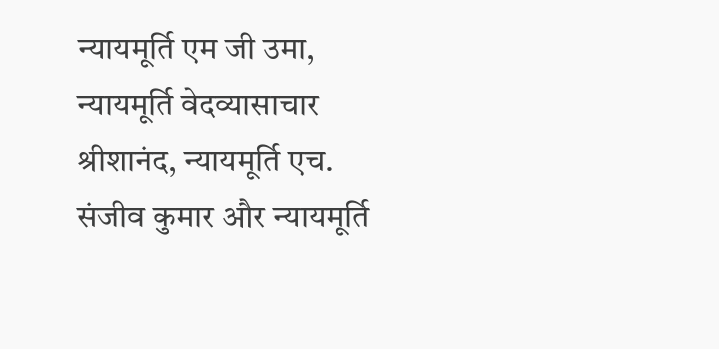न्यायमूर्ति एम जी उमा, न्यायमूर्ति वेदव्यासाचार श्रीशानंद, न्यायमूर्ति एच. संजीव कुमार और न्यायमूर्ति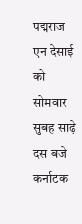पद्मराज एन देसाई को सोमवार सुबह साढ़े दस बजे कर्नाटक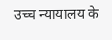उच्च न्यायालय के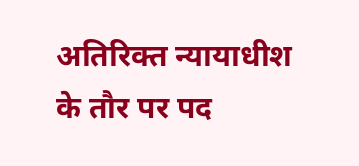अतिरिक्त न्यायाधीश के तौर पर पद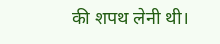की शपथ लेनी थी।